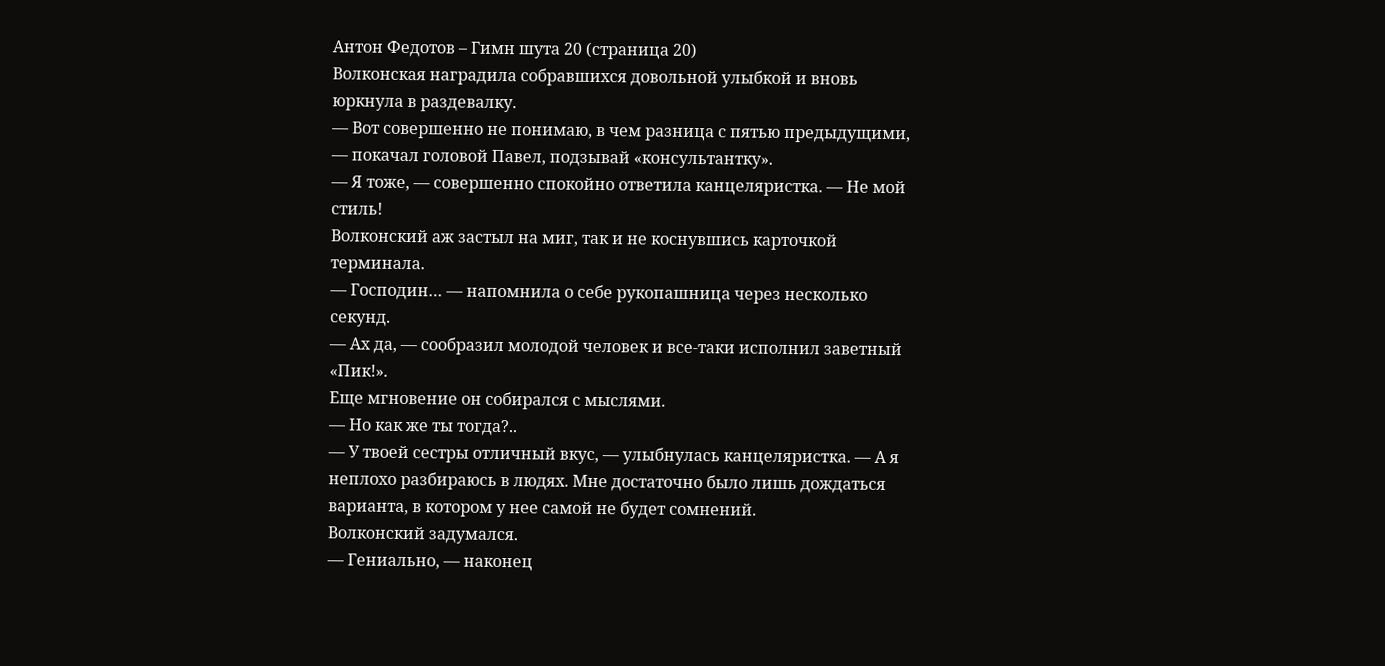Антон Федотов – Гимн шута 20 (страница 20)
Волконская наградила собравшихся довольной улыбкой и вновь юркнула в раздевалку.
— Вот совершенно не понимаю, в чем разница с пятью предыдущими, — покачал головой Павел, подзывай «консультантку».
— Я тоже, — совершенно спокойно ответила канцеляристка. — Не мой стиль!
Волконский аж застыл на миг, так и не коснувшись карточкой терминала.
— Господин… — напомнила о себе рукопашница через несколько секунд.
— Ах да, — сообразил молодой человек и все-таки исполнил заветный «Пик!».
Еще мгновение он собирался с мыслями.
— Но как же ты тогда?..
— У твоей сестры отличный вкус, — улыбнулась канцеляристка. — А я неплохо разбираюсь в людях. Мне достаточно было лишь дождаться варианта, в котором у нее самой не будет сомнений.
Волконский задумался.
— Гениально, — наконец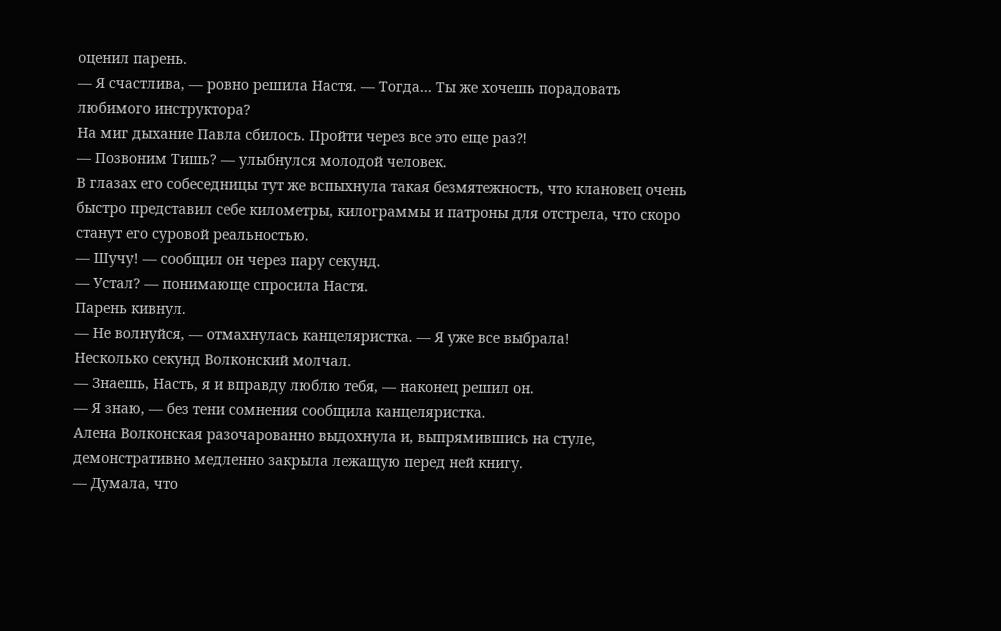оценил парень.
— Я счастлива, — ровно решила Настя. — Тогда… Ты же хочешь порадовать любимого инструктора?
На миг дыхание Павла сбилось. Пройти через все это еще раз⁈
— Позвоним Тишь? — улыбнулся молодой человек.
В глазах его собеседницы тут же вспыхнула такая безмятежность, что клановец очень быстро представил себе километры, килограммы и патроны для отстрела, что скоро станут его суровой реальностью.
— Шучу! — сообщил он через пару секунд.
— Устал? — понимающе спросила Настя.
Парень кивнул.
— Не волнуйся, — отмахнулась канцеляристка. — Я уже все выбрала!
Несколько секунд Волконский молчал.
— Знаешь, Насть, я и вправду люблю тебя, — наконец решил он.
— Я знаю, — без тени сомнения сообщила канцеляристка.
Алена Волконская разочарованно выдохнула и, выпрямившись на стуле, демонстративно медленно закрыла лежащую перед ней книгу.
— Думала, что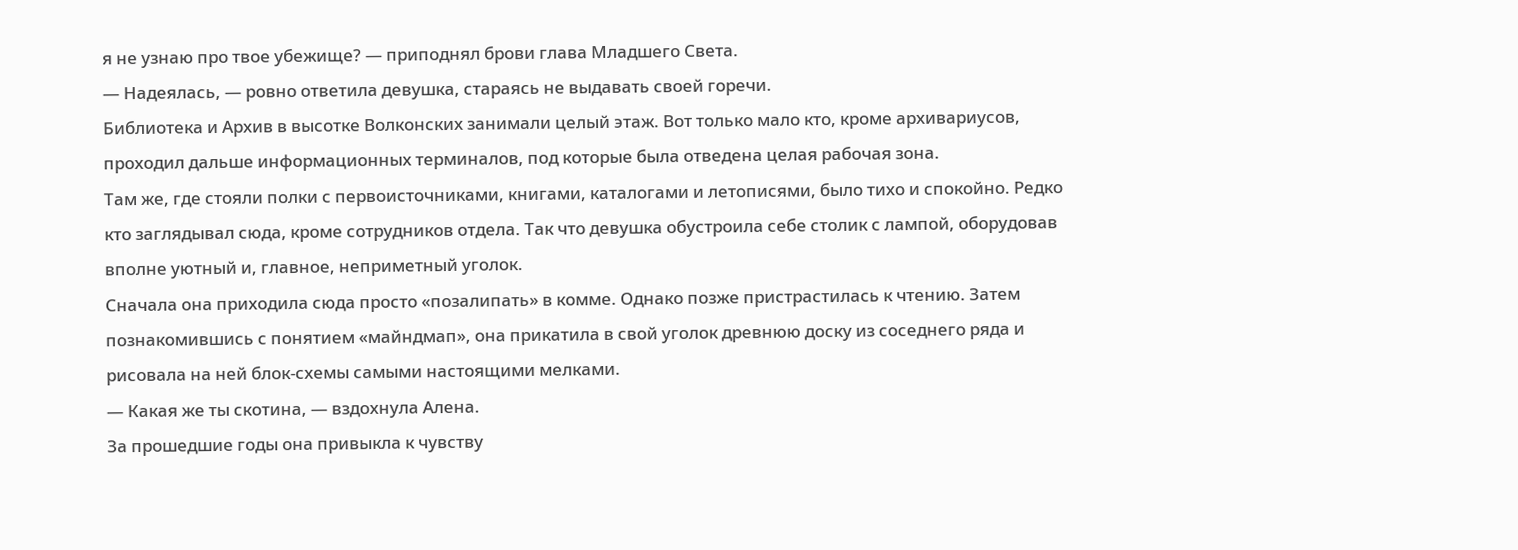я не узнаю про твое убежище? — приподнял брови глава Младшего Света.
— Надеялась, — ровно ответила девушка, стараясь не выдавать своей горечи.
Библиотека и Архив в высотке Волконских занимали целый этаж. Вот только мало кто, кроме архивариусов, проходил дальше информационных терминалов, под которые была отведена целая рабочая зона.
Там же, где стояли полки с первоисточниками, книгами, каталогами и летописями, было тихо и спокойно. Редко кто заглядывал сюда, кроме сотрудников отдела. Так что девушка обустроила себе столик с лампой, оборудовав вполне уютный и, главное, неприметный уголок.
Сначала она приходила сюда просто «позалипать» в комме. Однако позже пристрастилась к чтению. Затем познакомившись с понятием «майндмап», она прикатила в свой уголок древнюю доску из соседнего ряда и рисовала на ней блок-схемы самыми настоящими мелками.
— Какая же ты скотина, — вздохнула Алена.
За прошедшие годы она привыкла к чувству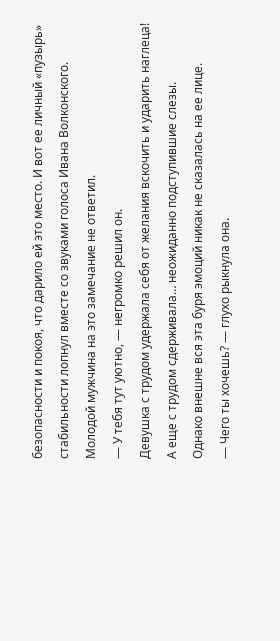безопасности и покоя, что дарило ей это место. И вот ее личный «пузырь» стабильности лопнул вместе со звуками голоса Ивана Волконского.
Молодой мужчина на это замечание не ответил.
— У тебя тут уютно, — негромко решил он.
Девушка с трудом удержала себя от желания вскочить и ударить наглеца! А еще с трудом сдерживала… неожиданно подступившие слезы.
Однако внешне вся эта буря эмоций никак не сказалась на ее лице.
— Чего ты хочешь? — глухо рыкнула она.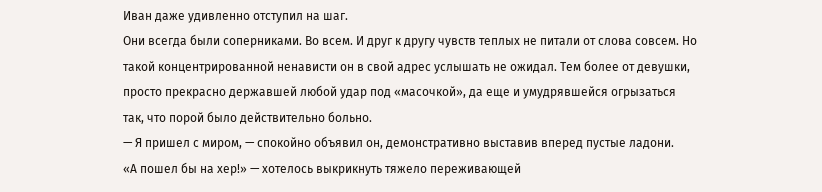Иван даже удивленно отступил на шаг.
Они всегда были соперниками. Во всем. И друг к другу чувств теплых не питали от слова совсем. Но такой концентрированной ненависти он в свой адрес услышать не ожидал. Тем более от девушки, просто прекрасно державшей любой удар под «масочкой», да еще и умудрявшейся огрызаться так, что порой было действительно больно.
— Я пришел с миром, — спокойно объявил он, демонстративно выставив вперед пустые ладони.
«А пошел бы на хер!» — хотелось выкрикнуть тяжело переживающей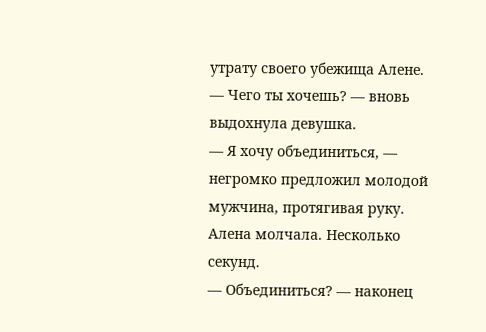утрату своего убежища Алене.
— Чего ты хочешь? — вновь выдохнула девушка.
— Я хочу объединиться, — негромко предложил молодой мужчина, протягивая руку.
Алена молчала. Несколько секунд.
— Объединиться? — наконец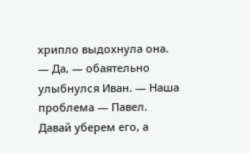хрипло выдохнула она.
— Да, — обаятельно улыбнулся Иван. — Наша проблема — Павел. Давай уберем его, а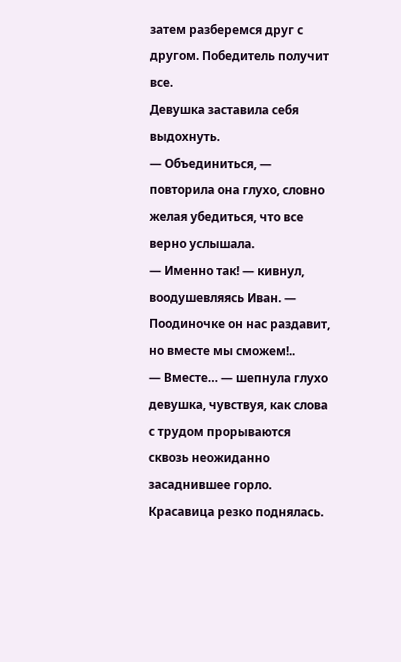затем разберемся друг с другом. Победитель получит все.
Девушка заставила себя выдохнуть.
— Объединиться, — повторила она глухо, словно желая убедиться, что все верно услышала.
— Именно так! — кивнул, воодушевляясь Иван. — Поодиночке он нас раздавит, но вместе мы сможем!..
— Вместе… — шепнула глухо девушка, чувствуя, как слова с трудом прорываются сквозь неожиданно засаднившее горло.
Красавица резко поднялась.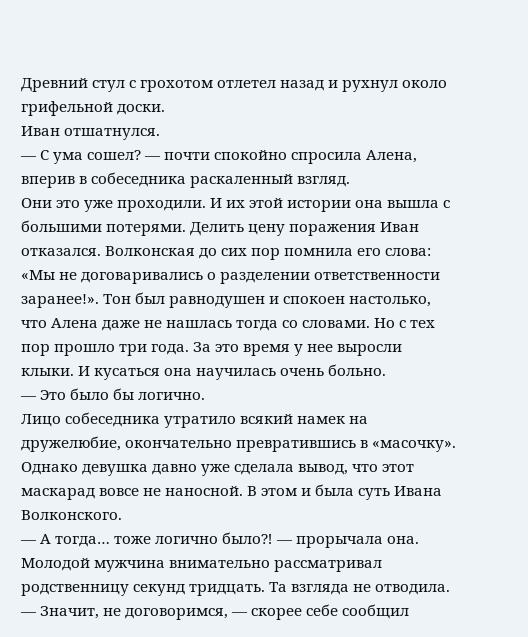Древний стул с грохотом отлетел назад и рухнул около грифельной доски.
Иван отшатнулся.
— С ума сошел? — почти спокойно спросила Алена, вперив в собеседника раскаленный взгляд.
Они это уже проходили. И их этой истории она вышла с большими потерями. Делить цену поражения Иван отказался. Волконская до сих пор помнила его слова: «Мы не договаривались о разделении ответственности заранее!». Тон был равнодушен и спокоен настолько, что Алена даже не нашлась тогда со словами. Но с тех пор прошло три года. За это время у нее выросли клыки. И кусаться она научилась очень больно.
— Это было бы логично.
Лицо собеседника утратило всякий намек на дружелюбие, окончательно превратившись в «масочку». Однако девушка давно уже сделала вывод, что этот маскарад вовсе не наносной. В этом и была суть Ивана Волконского.
— А тогда… тоже логично было⁈ — прорычала она.
Молодой мужчина внимательно рассматривал родственницу секунд тридцать. Та взгляда не отводила.
— Значит, не договоримся, — скорее себе сообщил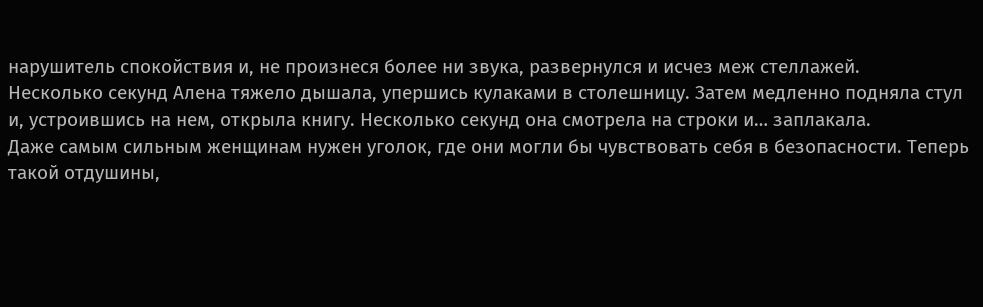нарушитель спокойствия и, не произнеся более ни звука, развернулся и исчез меж стеллажей.
Несколько секунд Алена тяжело дышала, упершись кулаками в столешницу. Затем медленно подняла стул и, устроившись на нем, открыла книгу. Несколько секунд она смотрела на строки и… заплакала.
Даже самым сильным женщинам нужен уголок, где они могли бы чувствовать себя в безопасности. Теперь такой отдушины,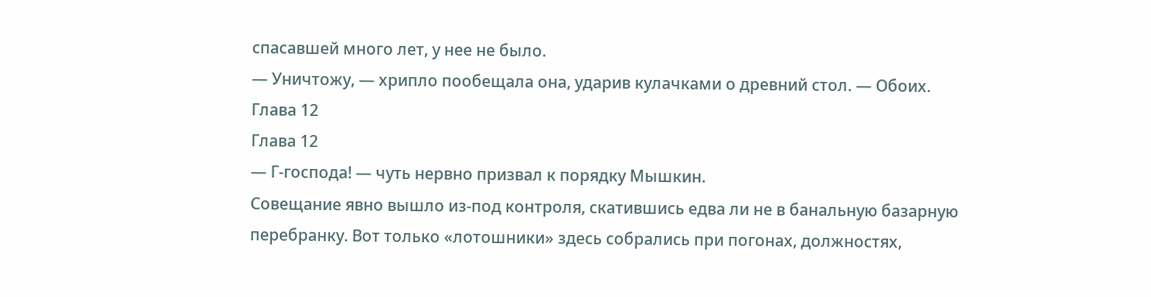спасавшей много лет, у нее не было.
— Уничтожу, — хрипло пообещала она, ударив кулачками о древний стол. — Обоих.
Глава 12
Глава 12
— Г-господа! — чуть нервно призвал к порядку Мышкин.
Совещание явно вышло из-под контроля, скатившись едва ли не в банальную базарную перебранку. Вот только «лотошники» здесь собрались при погонах, должностях,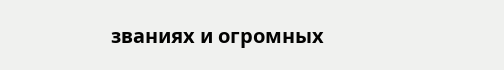званиях и огромных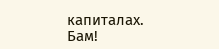капиталах.
Бам!